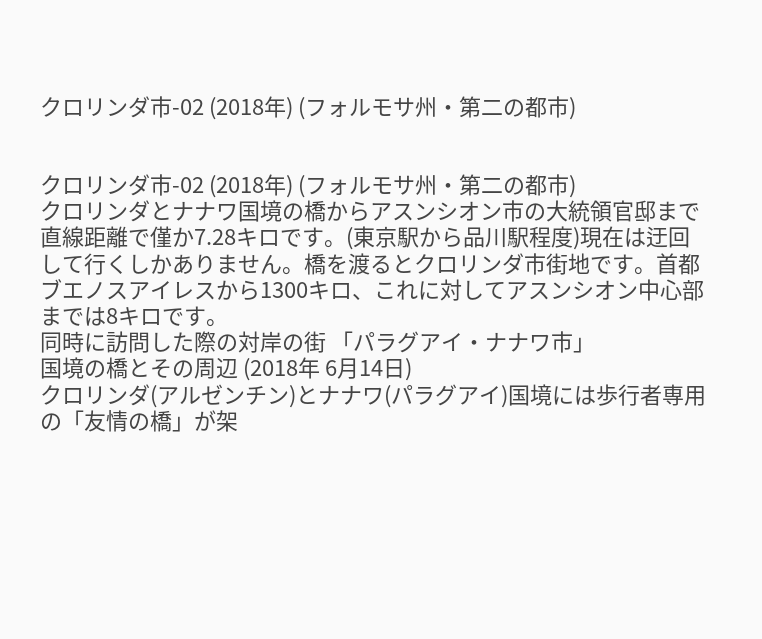クロリンダ市-02 (2018年) (フォルモサ州・第二の都市)


クロリンダ市-02 (2018年) (フォルモサ州・第二の都市)
クロリンダとナナワ国境の橋からアスンシオン市の大統領官邸まで直線距離で僅か7.28キロです。(東京駅から品川駅程度)現在は迂回して行くしかありません。橋を渡るとクロリンダ市街地です。首都ブエノスアイレスから1300キロ、これに対してアスンシオン中心部までは8キロです。
同時に訪問した際の対岸の街 「パラグアイ・ナナワ市」
国境の橋とその周辺 (2018年 6月14日)
クロリンダ(アルゼンチン)とナナワ(パラグアイ)国境には歩行者専用の「友情の橋」が架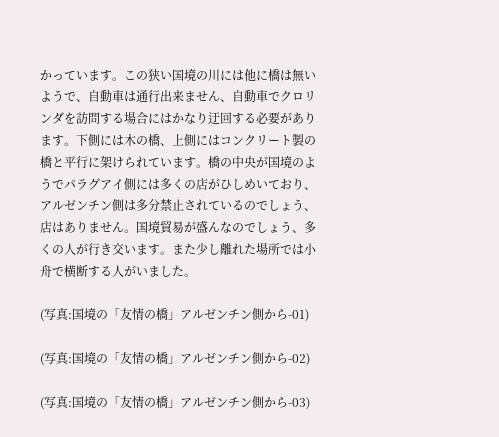かっています。この狭い国境の川には他に橋は無いようで、自動車は通行出来ません、自動車でクロリンダを訪問する場合にはかなり迂回する必要があります。下側には木の橋、上側にはコンクリート製の橋と平行に架けられています。橋の中央が国境のようでパラグアイ側には多くの店がひしめいており、アルゼンチン側は多分禁止されているのでしょう、店はありません。国境貿易が盛んなのでしょう、多くの人が行き交います。また少し離れた場所では小舟で横断する人がいました。

(写真:国境の「友情の橋」アルゼンチン側から-01)

(写真:国境の「友情の橋」アルゼンチン側から-02)

(写真:国境の「友情の橋」アルゼンチン側から-03)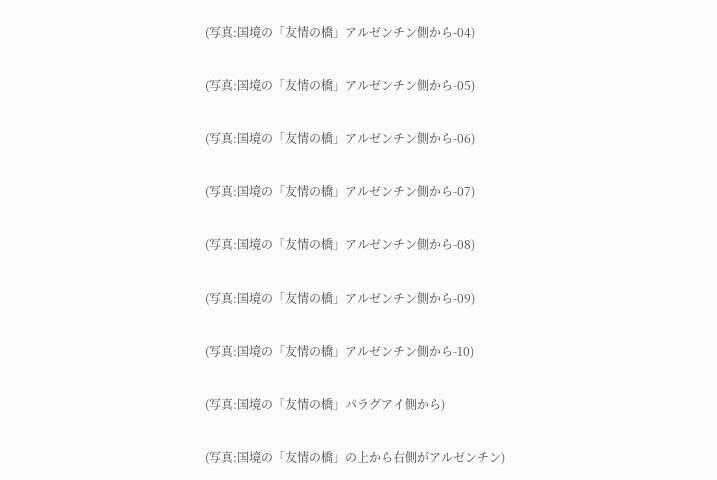(写真:国境の「友情の橋」アルゼンチン側から-04)

(写真:国境の「友情の橋」アルゼンチン側から-05)

(写真:国境の「友情の橋」アルゼンチン側から-06)

(写真:国境の「友情の橋」アルゼンチン側から-07)

(写真:国境の「友情の橋」アルゼンチン側から-08)

(写真:国境の「友情の橋」アルゼンチン側から-09)

(写真:国境の「友情の橋」アルゼンチン側から-10)

(写真:国境の「友情の橋」パラグアイ側から)

(写真:国境の「友情の橋」の上から右側がアルゼンチン)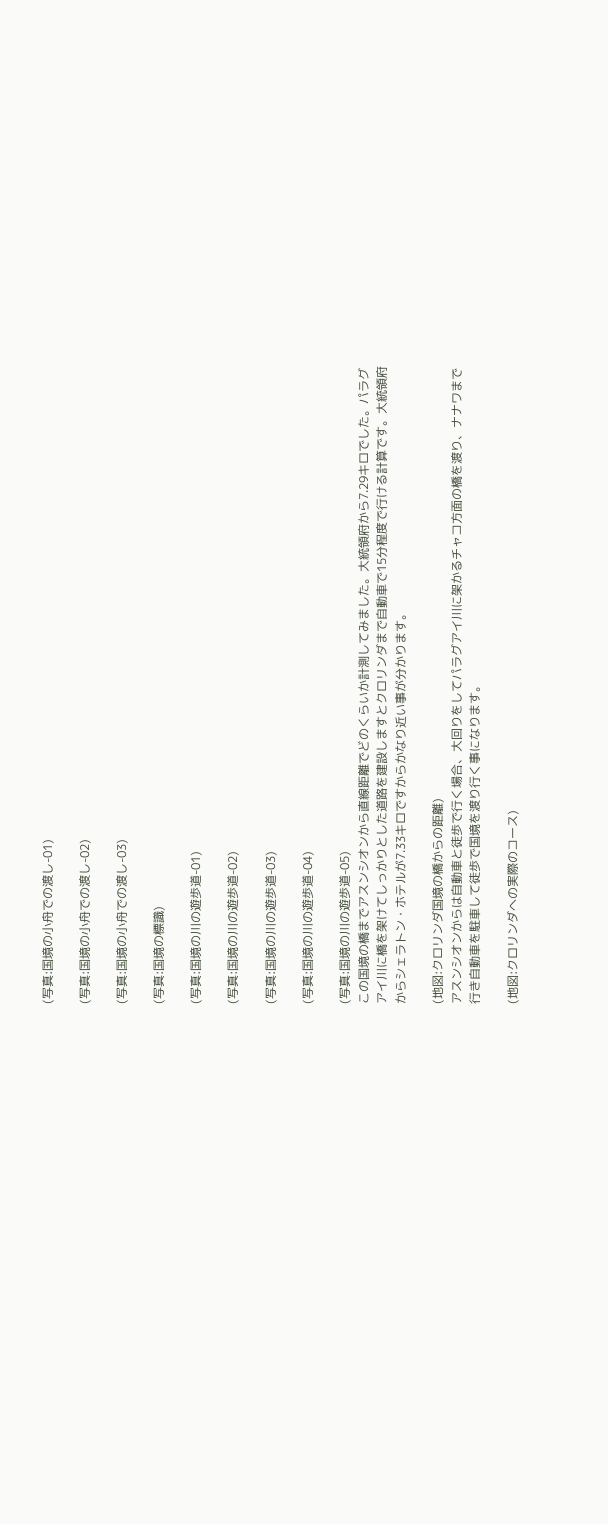(写真:国境の小舟での渡し-01)

(写真:国境の小舟での渡し-02)

(写真:国境の小舟での渡し-03)

(写真:国境の標識)

(写真:国境の川の遊歩道-01)

(写真:国境の川の遊歩道-02)

(写真:国境の川の遊歩道-03)

(写真:国境の川の遊歩道-04)

(写真:国境の川の遊歩道-05)
この国境の橋までアスンシオンから直線距離でどのくらいか計測してみました。大統領府から7.29キロでした。パラグアイ川に橋を架けてしっかりとした道路を建設しますとクロリンダまで自動車で15分程度で行ける計算です。大統領府からシェラトン・ホテルが7.33キロですからかなり近い事が分かります。

(地図:クロリンダ国境の橋からの距離)
アスンシオンからは自動車と徒歩で行く場合、大回りをしてパラグアイ川に架かるチャコ方面の橋を渡り、ナナワまで行き自動車を駐車して徒歩で国境を渡り行く事になります。

(地図:クロリンダへの実際のコース)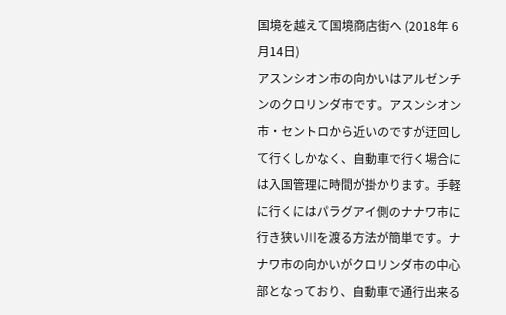国境を越えて国境商店街へ (2018年 6月14日)
アスンシオン市の向かいはアルゼンチンのクロリンダ市です。アスンシオン市・セントロから近いのですが迂回して行くしかなく、自動車で行く場合には入国管理に時間が掛かります。手軽に行くにはパラグアイ側のナナワ市に行き狭い川を渡る方法が簡単です。ナナワ市の向かいがクロリンダ市の中心部となっており、自動車で通行出来る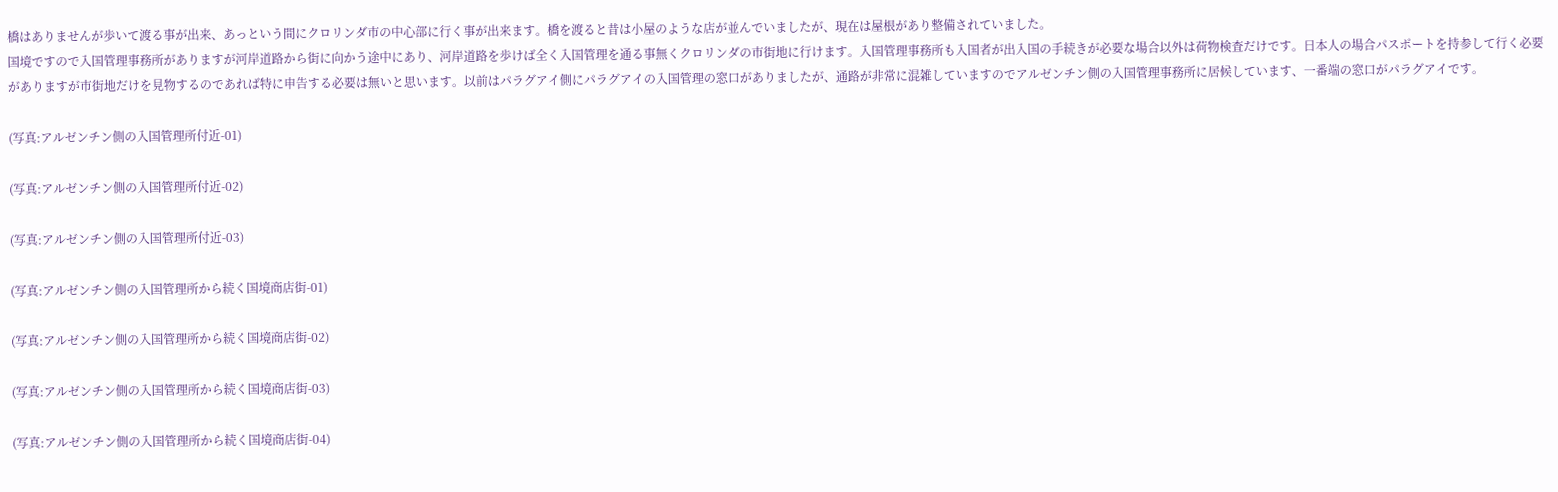橋はありませんが歩いて渡る事が出来、あっという間にクロリンダ市の中心部に行く事が出来ます。橋を渡ると昔は小屋のような店が並んでいましたが、現在は屋根があり整備されていました。
国境ですので入国管理事務所がありますが河岸道路から街に向かう途中にあり、河岸道路を歩けば全く入国管理を通る事無くクロリンダの市街地に行けます。入国管理事務所も入国者が出入国の手続きが必要な場合以外は荷物検査だけです。日本人の場合パスポートを持参して行く必要がありますが市街地だけを見物するのであれば特に申告する必要は無いと思います。以前はパラグアイ側にパラグアイの入国管理の窓口がありましたが、通路が非常に混雑していますのでアルゼンチン側の入国管理事務所に居候しています、一番端の窓口がパラグアイです。

(写真:アルゼンチン側の入国管理所付近-01)

(写真:アルゼンチン側の入国管理所付近-02)

(写真:アルゼンチン側の入国管理所付近-03)

(写真:アルゼンチン側の入国管理所から続く国境商店街-01)

(写真:アルゼンチン側の入国管理所から続く国境商店街-02)

(写真:アルゼンチン側の入国管理所から続く国境商店街-03)

(写真:アルゼンチン側の入国管理所から続く国境商店街-04)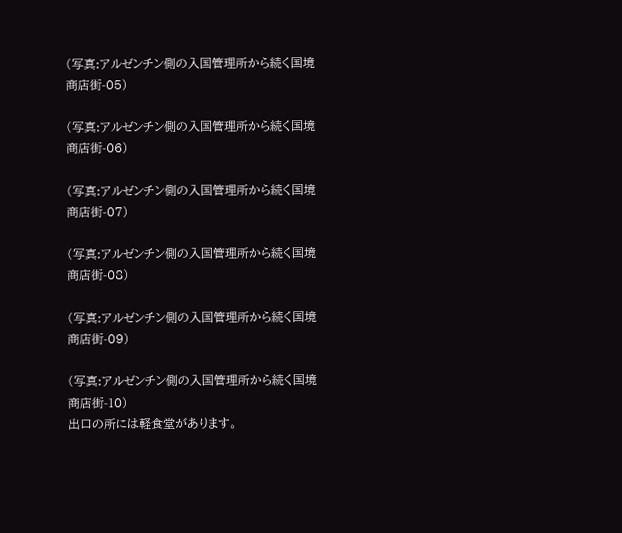(写真:アルゼンチン側の入国管理所から続く国境商店街-05)

(写真:アルゼンチン側の入国管理所から続く国境商店街-06)

(写真:アルゼンチン側の入国管理所から続く国境商店街-07)

(写真:アルゼンチン側の入国管理所から続く国境商店街-08)

(写真:アルゼンチン側の入国管理所から続く国境商店街-09)

(写真:アルゼンチン側の入国管理所から続く国境商店街-10)
出口の所には軽食堂があります。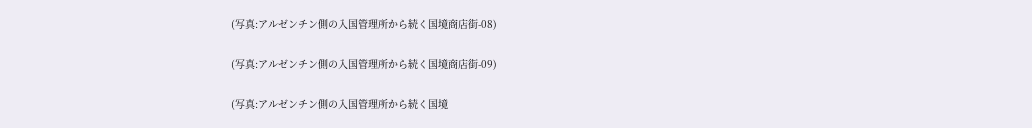(写真:アルゼンチン側の入国管理所から続く国境商店街-08)

(写真:アルゼンチン側の入国管理所から続く国境商店街-09)

(写真:アルゼンチン側の入国管理所から続く国境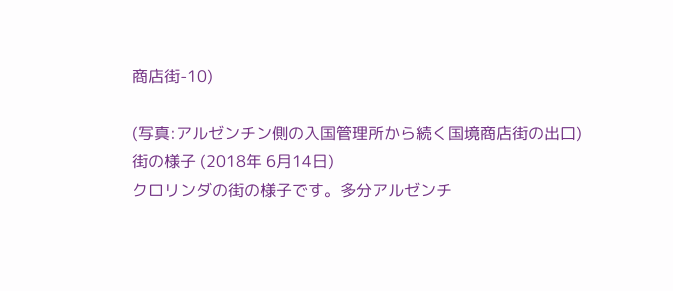商店街-10)

(写真:アルゼンチン側の入国管理所から続く国境商店街の出口)
街の様子 (2018年 6月14日)
クロリンダの街の様子です。多分アルゼンチ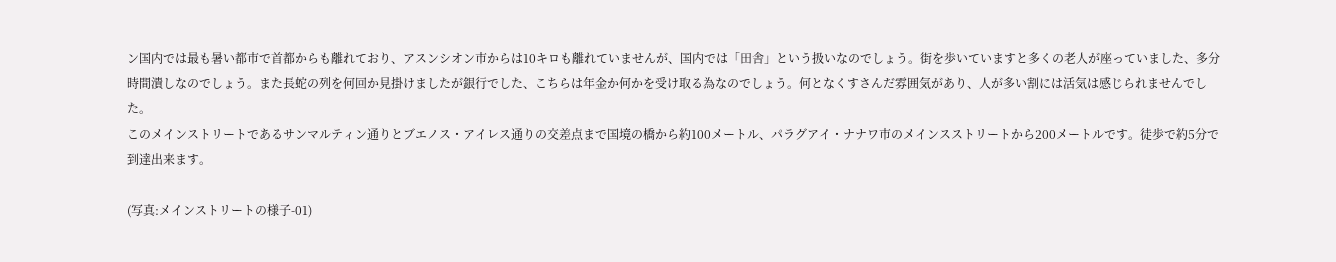ン国内では最も暑い都市で首都からも離れており、アスンシオン市からは10キロも離れていませんが、国内では「田舎」という扱いなのでしょう。街を歩いていますと多くの老人が座っていました、多分時間潰しなのでしょう。また長蛇の列を何回か見掛けましたが銀行でした、こちらは年金か何かを受け取る為なのでしょう。何となくすさんだ雰囲気があり、人が多い割には活気は感じられませんでした。
このメインストリートであるサンマルティン通りとブエノス・アイレス通りの交差点まで国境の橋から約100メートル、パラグアイ・ナナワ市のメインスストリートから200メートルです。徒歩で約5分で到達出来ます。

(写真:メインストリートの様子-01)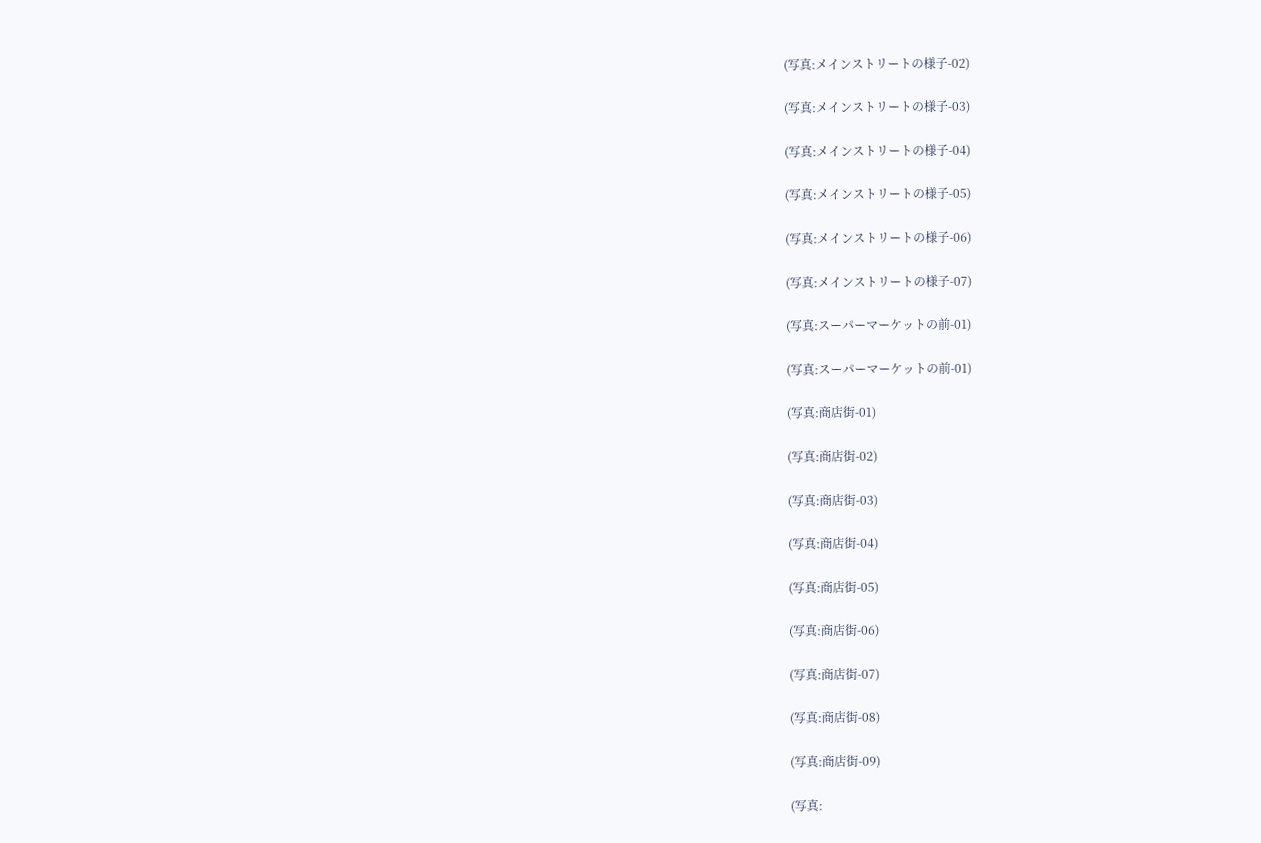(写真:メインストリートの様子-02)

(写真:メインストリートの様子-03)

(写真:メインストリートの様子-04)

(写真:メインストリートの様子-05)

(写真:メインストリートの様子-06)

(写真:メインストリートの様子-07)

(写真:スーパーマーケットの前-01)

(写真:スーパーマーケットの前-01)

(写真:商店街-01)

(写真:商店街-02)

(写真:商店街-03)

(写真:商店街-04)

(写真:商店街-05)

(写真:商店街-06)

(写真:商店街-07)

(写真:商店街-08)

(写真:商店街-09)

(写真: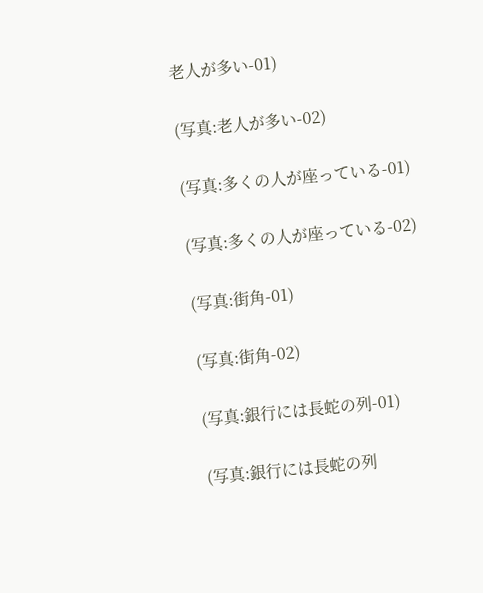老人が多い-01)

(写真:老人が多い-02)

(写真:多くの人が座っている-01)

(写真:多くの人が座っている-02)

(写真:街角-01)

(写真:街角-02)

(写真:銀行には長蛇の列-01)

(写真:銀行には長蛇の列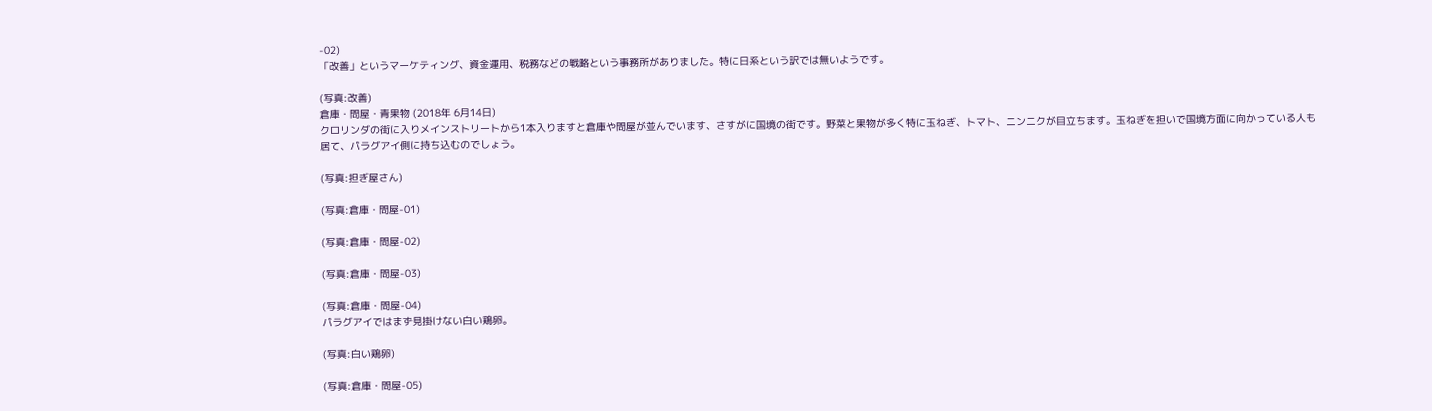-02)
「改善」というマーケティング、資金運用、税務などの戦略という事務所がありました。特に日系という訳では無いようです。

(写真:改善)
倉庫・問屋・青果物 (2018年 6月14日)
クロリンダの街に入りメインストリートから1本入りますと倉庫や問屋が並んでいます、さすがに国境の街です。野菜と果物が多く特に玉ねぎ、トマト、ニンニクが目立ちます。玉ねぎを担いで国境方面に向かっている人も居て、パラグアイ側に持ち込むのでしょう。

(写真:担ぎ屋さん)

(写真:倉庫・問屋-01)

(写真:倉庫・問屋-02)

(写真:倉庫・問屋-03)

(写真:倉庫・問屋-04)
パラグアイではまず見掛けない白い鶏卵。

(写真:白い鶏卵)

(写真:倉庫・問屋-05)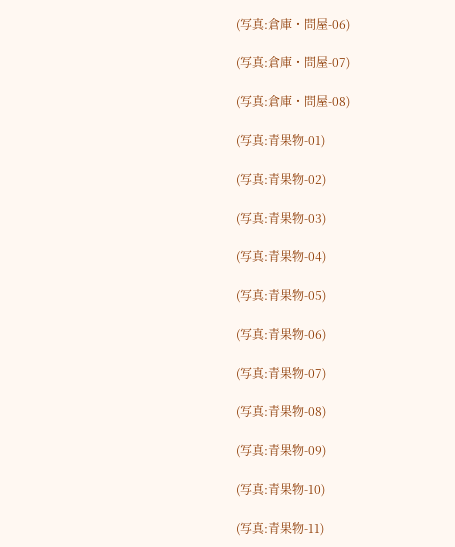(写真:倉庫・問屋-06)

(写真:倉庫・問屋-07)

(写真:倉庫・問屋-08)

(写真:青果物-01)

(写真:青果物-02)

(写真:青果物-03)

(写真:青果物-04)

(写真:青果物-05)

(写真:青果物-06)

(写真:青果物-07)

(写真:青果物-08)

(写真:青果物-09)

(写真:青果物-10)

(写真:青果物-11)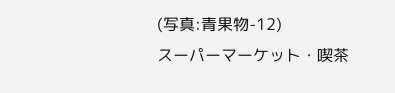(写真:青果物-12)
スーパーマーケット・喫茶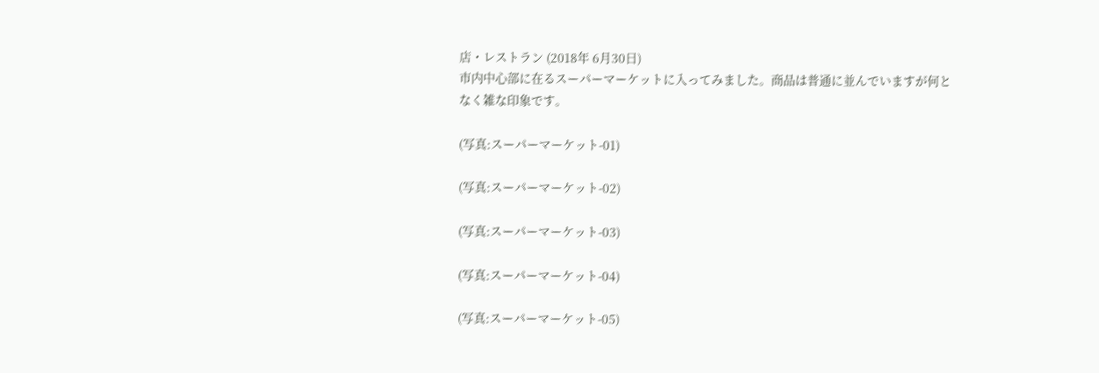店・レストラン (2018年 6月30日)
市内中心部に在るスーパーマーケットに入ってみました。商品は普通に並んでいますが何となく雑な印象です。

(写真:スーパーマーケット-01)

(写真:スーパーマーケット-02)

(写真:スーパーマーケット-03)

(写真:スーパーマーケット-04)

(写真:スーパーマーケット-05)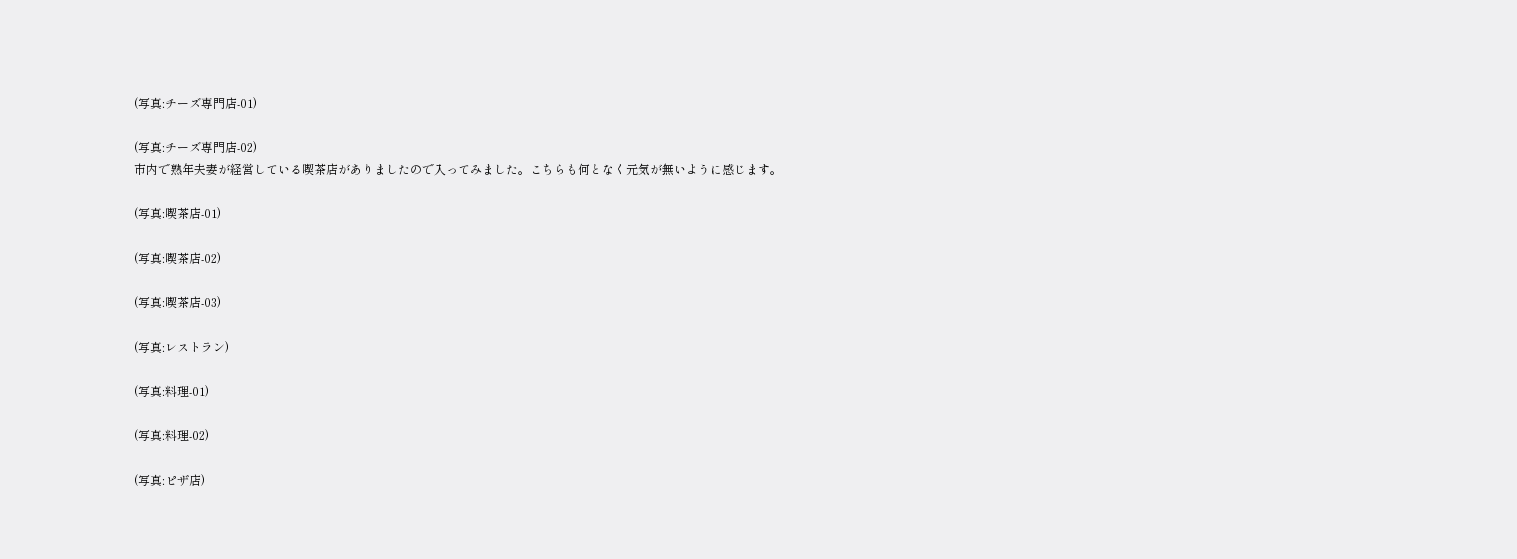(写真:チーズ専門店-01)

(写真:チーズ専門店-02)
市内で熟年夫妻が経営している喫茶店がありましたので入ってみました。こちらも何となく元気が無いように感じます。

(写真:喫茶店-01)

(写真:喫茶店-02)

(写真:喫茶店-03)

(写真:レストラン)

(写真:料理-01)

(写真:料理-02)

(写真:ピザ店)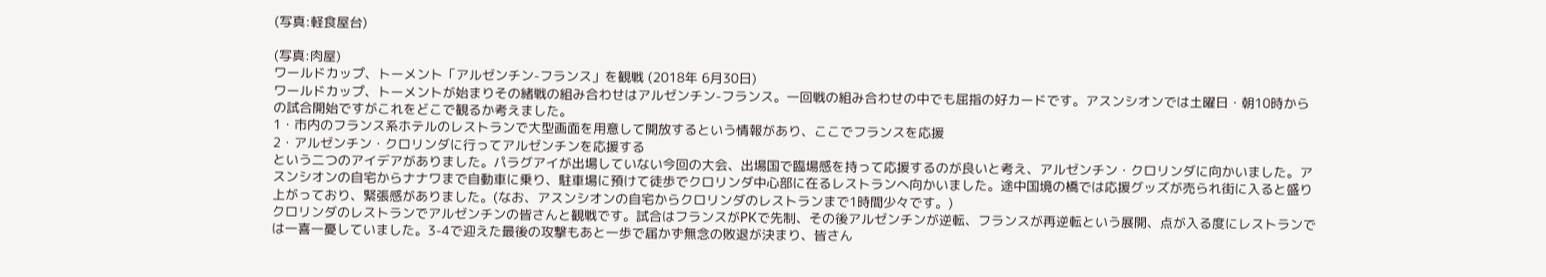(写真:軽食屋台)

(写真:肉屋)
ワールドカップ、トーメント「アルゼンチン-フランス」を観戦 (2018年 6月30日)
ワールドカップ、トーメントが始まりその緒戦の組み合わせはアルゼンチン-フランス。一回戦の組み合わせの中でも屈指の好カードです。アスンシオンでは土曜日・朝10時からの試合開始ですがこれをどこで観るか考えました。
1・市内のフランス系ホテルのレストランで大型画面を用意して開放するという情報があり、ここでフランスを応援
2・アルゼンチン・クロリンダに行ってアルゼンチンを応援する
という二つのアイデアがありました。パラグアイが出場していない今回の大会、出場国で臨場感を持って応援するのが良いと考え、アルゼンチン・クロリンダに向かいました。アスンシオンの自宅からナナワまで自動車に乗り、駐車場に預けて徒歩でクロリンダ中心部に在るレストランへ向かいました。途中国境の橋では応援グッズが売られ街に入ると盛り上がっており、緊張感がありました。(なお、アスンシオンの自宅からクロリンダのレストランまで1時間少々です。)
クロリンダのレストランでアルゼンチンの皆さんと観戦です。試合はフランスがPKで先制、その後アルゼンチンが逆転、フランスが再逆転という展開、点が入る度にレストランでは一喜一憂していました。3-4で迎えた最後の攻撃もあと一歩で届かず無念の敗退が決まり、皆さん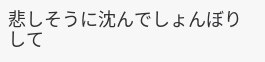悲しそうに沈んでしょんぼりして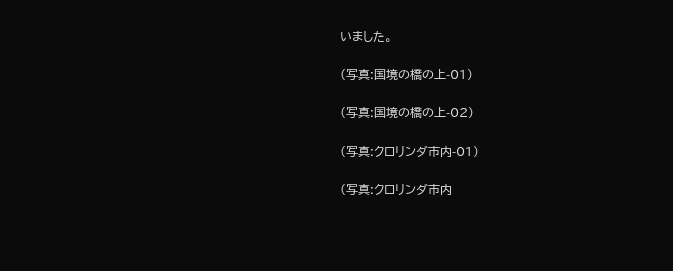いました。

(写真:国境の橋の上-01)

(写真:国境の橋の上-02)

(写真:クロリンダ市内-01)

(写真:クロリンダ市内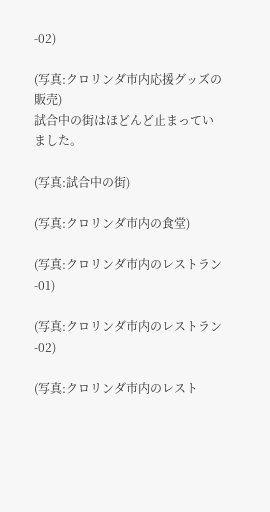-02)

(写真:クロリンダ市内応援グッズの販売)
試合中の街はほどんど止まっていました。

(写真:試合中の街)

(写真:クロリンダ市内の食堂)

(写真:クロリンダ市内のレストラン-01)

(写真:クロリンダ市内のレストラン-02)

(写真:クロリンダ市内のレスト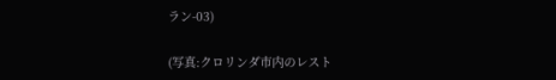ラン-03)

(写真:クロリンダ市内のレスト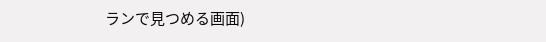ランで見つめる画面)